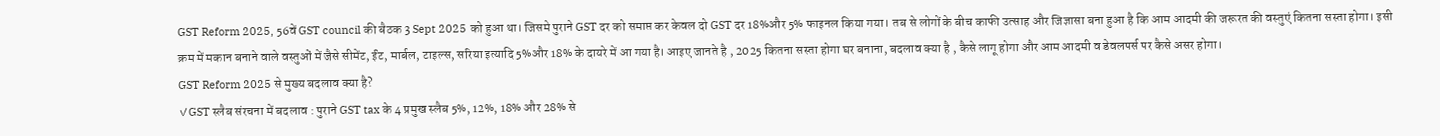GST Reform 2025, 56वें GST council की बैठक 3 Sept 2025 को हुआ था। जिसमे पुराने GST दर को समाप्त कर केवल दो GST दर 18%और 5% फाइनल किया गया। तब से लोगों के बीच काफी उत्साह और जिज्ञासा बना हुआ है कि आम आदमी की जरूरत की वस्तुएं कितना सस्ता होगा। इसी क्रम में मकान बनाने वाले वस्तुओं में जैसे सीमेंट, ईंट, मार्बल, टाइल्स, सरिया इत्यादि 5%और 18% के दायरे में आ गया है। आइए जानते है , 2025 कितना सस्ता होगा घर बनाना, बदलाव क्या है , कैसे लागू होगा और आम आदमी व डेवलपर्स पर कैसे असर होगा।
GST Reform 2025 से मुख्य बदलाव क्या है?
✓GST स्लैब संरचना में बदलाव : पुराने GST tax के 4 प्रमुख स्लैब 5%, 12%, 18% और 28% से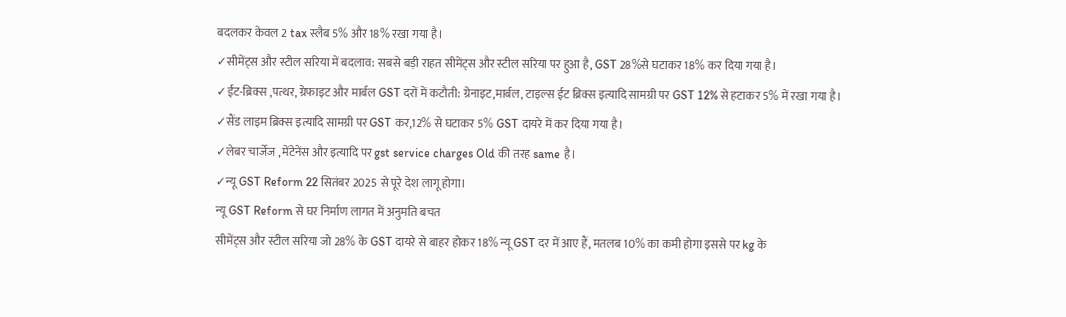बदलकर केवल 2 tax स्लैब 5% और 18% रखा गया है।
✓सीमेंट्स और स्टील सरिया में बदलाव: सबसे बड़ी राहत सीमेंट्स और स्टील सरिया पर हुआ है, GST 28%से घटाकर 18% कर दिया गया है।
✓ईंट-ब्रिक्स ,पत्थर, ग्रेफाइट और मार्बल GST दरों में कटौती: ग्रेनाइट,मार्बल, टाइल्स ईट ब्रिक्स इत्यादि सामग्री पर GST 12% से हटाकर 5% में रखा गया है।
✓सैंड लाइम ब्रिक्स इत्यादि सामग्री पर GST कर,12% से घटाकर 5% GST दायरे में कर दिया गया है।
✓लेबर चार्जेज , मेंटेनेंस और इत्यादि पर gst service charges Old की तरह same है।
✓न्यू GST Reform 22 सितंबर 2025 से पूरे देश लागू होगा।
न्यू GST Reform से घर निर्माण लागत में अनुमति बचत
सीमेंट्स और स्टील सरिया जो 28% के GST दायरे से बाहर होकर 18% न्यू GST दर में आए हैं, मतलब 10% का कमी होगा इससे पर kg के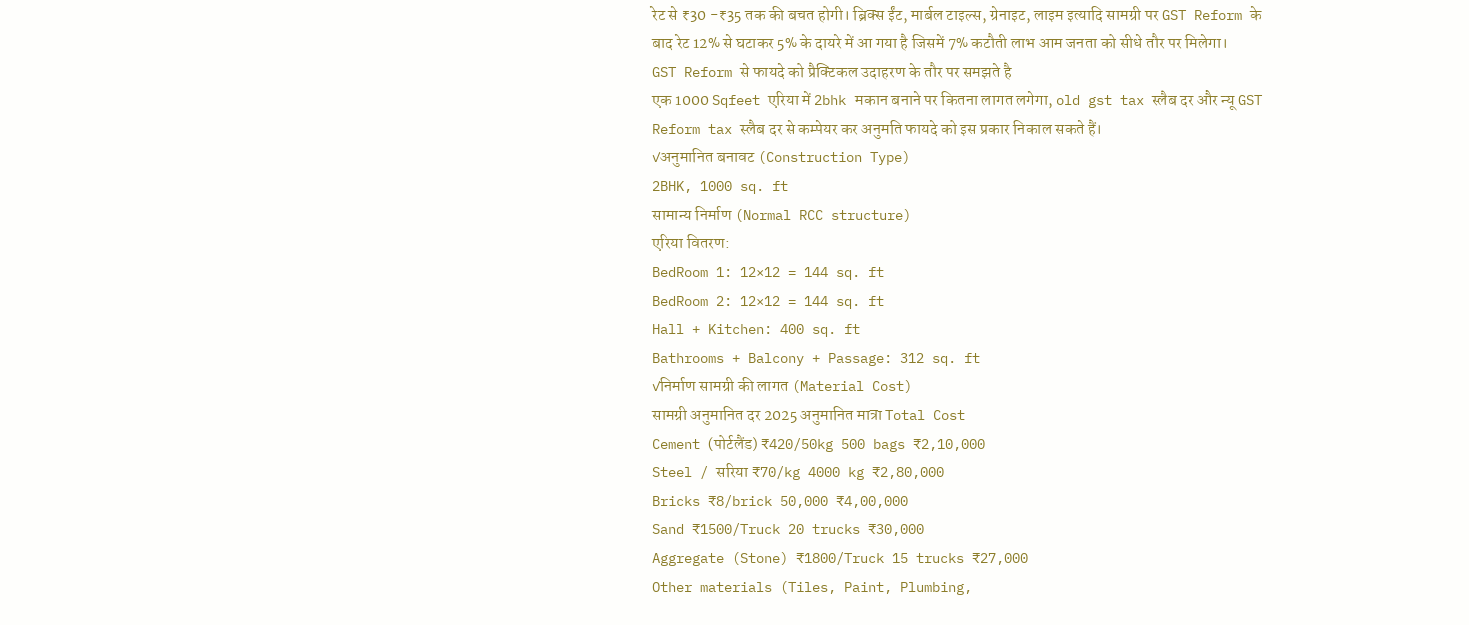रेट से ₹30 -₹35 तक की बचत होगी। ब्रिक्स ईंट, मार्बल टाइल्स, ग्रेनाइट, लाइम इत्यादि सामग्री पर GST Reform के बाद रेट 12% से घटाकर 5% के दायरे में आ गया है जिसमें 7% कटौती लाभ आम जनता को सीधे तौर पर मिलेगा।
GST Reform से फायदे को प्रैक्टिकल उदाहरण के तौर पर समझते है
एक 1000 Sqfeet एरिया में 2bhk मकान बनाने पर कितना लागत लगेगा, old gst tax स्लैब दर और न्यू GST Reform tax स्लैब दर से कम्पेयर कर अनुमति फायदे को इस प्रकार निकाल सकते हैं।
✓अनुमानित बनावट (Construction Type)
2BHK, 1000 sq. ft
सामान्य निर्माण (Normal RCC structure)
एरिया वितरण:
BedRoom 1: 12×12 = 144 sq. ft
BedRoom 2: 12×12 = 144 sq. ft
Hall + Kitchen: 400 sq. ft
Bathrooms + Balcony + Passage: 312 sq. ft
✓निर्माण सामग्री की लागत (Material Cost)
सामग्री अनुमानित दर 2025 अनुमानित मात्रा Total Cost
Cement (पोर्टलैंड) ₹420/50kg 500 bags ₹2,10,000
Steel / सरिया ₹70/kg 4000 kg ₹2,80,000
Bricks ₹8/brick 50,000 ₹4,00,000
Sand ₹1500/Truck 20 trucks ₹30,000
Aggregate (Stone) ₹1800/Truck 15 trucks ₹27,000
Other materials (Tiles, Paint, Plumbing,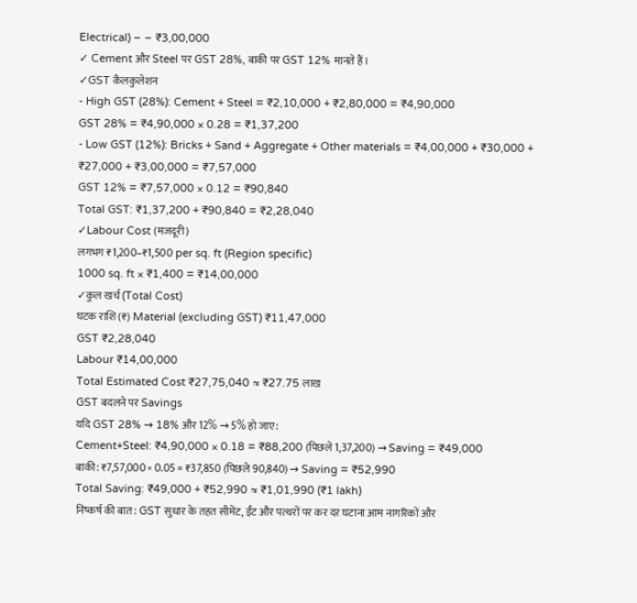Electrical) – – ₹3,00,000
✓ Cement और Steel पर GST 28%, बाकी पर GST 12% मानते हैं।
✓GST कैलकुलेशन
- High GST (28%): Cement + Steel = ₹2,10,000 + ₹2,80,000 = ₹4,90,000
GST 28% = ₹4,90,000 × 0.28 = ₹1,37,200
- Low GST (12%): Bricks + Sand + Aggregate + Other materials = ₹4,00,000 + ₹30,000 + ₹27,000 + ₹3,00,000 = ₹7,57,000
GST 12% = ₹7,57,000 × 0.12 = ₹90,840
Total GST: ₹1,37,200 + ₹90,840 = ₹2,28,040
✓Labour Cost (मजदूरी)
लगभग ₹1,200–₹1,500 per sq. ft (Region specific)
1000 sq. ft × ₹1,400 = ₹14,00,000
✓कुल खर्च (Total Cost)
घटक राशि (₹) Material (excluding GST) ₹11,47,000
GST ₹2,28,040
Labour ₹14,00,000
Total Estimated Cost ₹27,75,040 ≈ ₹27.75 लाख
GST बदलने पर Savings
यदि GST 28% → 18% और 12% → 5% हो जाए:
Cement+Steel: ₹4,90,000 × 0.18 = ₹88,200 (पिछले 1,37,200) → Saving = ₹49,000
बाकी: ₹7,57,000 × 0.05 = ₹37,850 (पिछले 90,840) → Saving = ₹52,990
Total Saving: ₹49,000 + ₹52,990 ≈ ₹1,01,990 (₹1 lakh)
निष्कर्ष की बात: GST सुधार के तहत सीमेंट, ईंट और पत्थरों पर कर दर घटाना आम नागरिकों और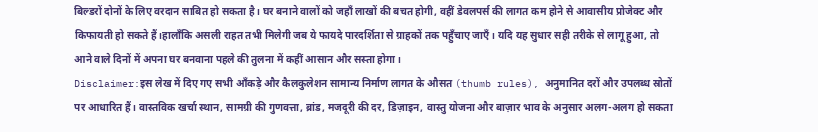बिल्डरों दोनों के लिए वरदान साबित हो सकता है। घर बनाने वालों को जहाँ लाखों की बचत होगी, वहीं डेवलपर्स की लागत कम होने से आवासीय प्रोजेक्ट और किफायती हो सकते हैं।हालाँकि असली राहत तभी मिलेगी जब ये फायदे पारदर्शिता से ग्राहकों तक पहुँचाए जाएँ। यदि यह सुधार सही तरीके से लागू हुआ, तो आने वाले दिनों में अपना घर बनवाना पहले की तुलना में कहीं आसान और सस्ता होगा।
Disclaimer:इस लेख में दिए गए सभी आँकड़े और कैलकुलेशन सामान्य निर्माण लागत के औसत (thumb rules), अनुमानित दरों और उपलब्ध स्रोतों पर आधारित हैं। वास्तविक खर्चा स्थान, सामग्री की गुणवत्ता, ब्रांड, मजदूरी की दर, डिज़ाइन, वास्तु योजना और बाज़ार भाव के अनुसार अलग-अलग हो सकता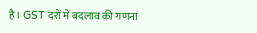है। GST दरों में बदलाव की गणना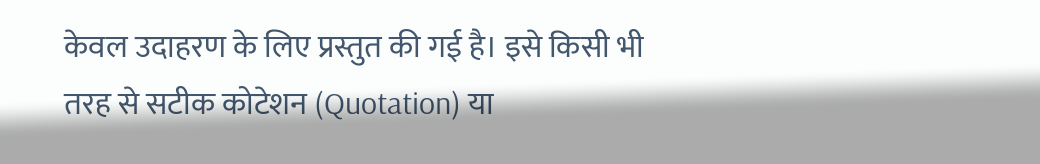केवल उदाहरण के लिए प्रस्तुत की गई है। इसे किसी भी तरह से सटीक कोटेशन (Quotation) या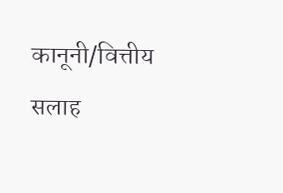कानूनी/वित्तीय सलाह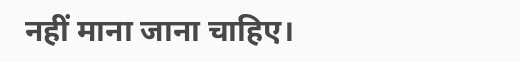नहीं माना जाना चाहिए।